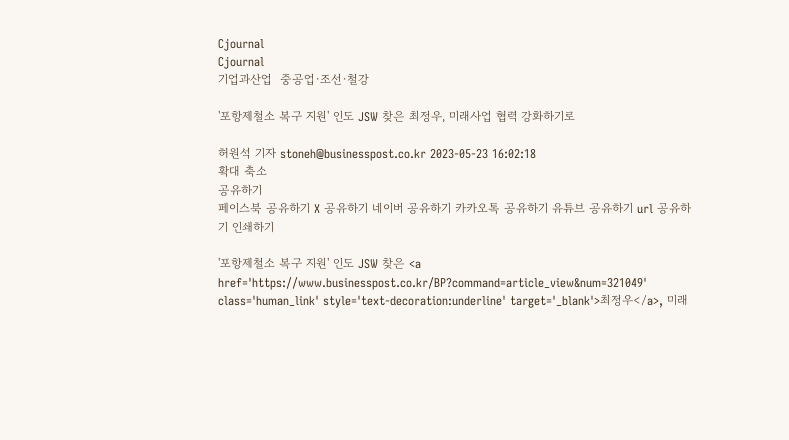Cjournal
Cjournal
기업과산업  중공업·조선·철강

'포항제철소 복구 지원' 인도 JSW 찾은 최정우, 미래사업 협력 강화하기로

허원석 기자 stoneh@businesspost.co.kr 2023-05-23 16:02:18
확대 축소
공유하기
페이스북 공유하기 X 공유하기 네이버 공유하기 카카오톡 공유하기 유튜브 공유하기 url 공유하기 인쇄하기

'포항제철소 복구 지원' 인도 JSW 찾은 <a href='https://www.businesspost.co.kr/BP?command=article_view&num=321049' class='human_link' style='text-decoration:underline' target='_blank'>최정우</a>, 미래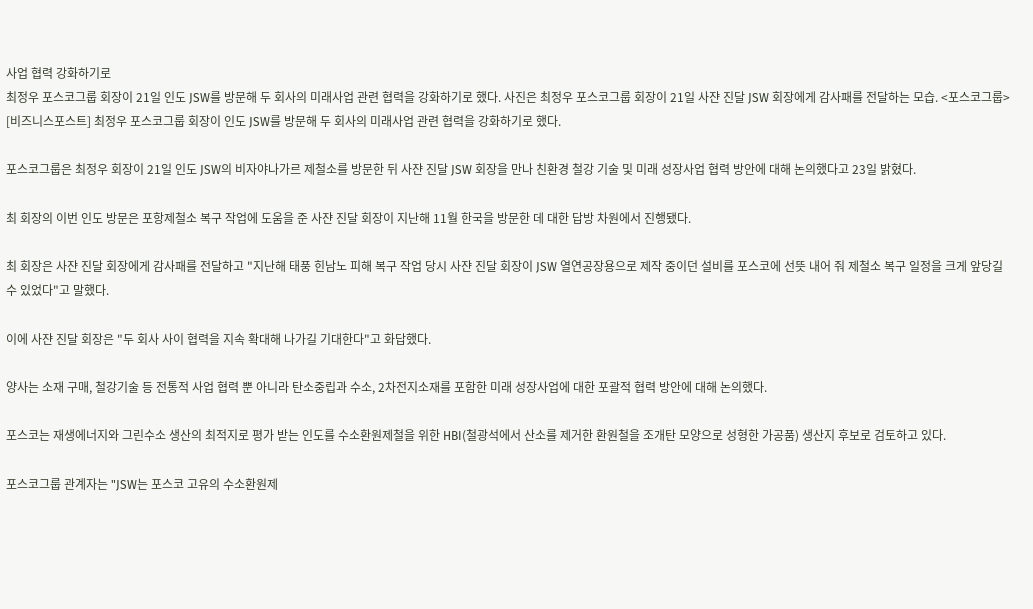사업 협력 강화하기로
최정우 포스코그룹 회장이 21일 인도 JSW를 방문해 두 회사의 미래사업 관련 협력을 강화하기로 했다. 사진은 최정우 포스코그룹 회장이 21일 사쟌 진달 JSW 회장에게 감사패를 전달하는 모습. <포스코그룹>
[비즈니스포스트] 최정우 포스코그룹 회장이 인도 JSW를 방문해 두 회사의 미래사업 관련 협력을 강화하기로 했다.

포스코그룹은 최정우 회장이 21일 인도 JSW의 비자야나가르 제철소를 방문한 뒤 사쟌 진달 JSW 회장을 만나 친환경 철강 기술 및 미래 성장사업 협력 방안에 대해 논의했다고 23일 밝혔다.

최 회장의 이번 인도 방문은 포항제철소 복구 작업에 도움을 준 사쟌 진달 회장이 지난해 11월 한국을 방문한 데 대한 답방 차원에서 진행됐다.

최 회장은 사쟌 진달 회장에게 감사패를 전달하고 "지난해 태풍 힌남노 피해 복구 작업 당시 사쟌 진달 회장이 JSW 열연공장용으로 제작 중이던 설비를 포스코에 선뜻 내어 줘 제철소 복구 일정을 크게 앞당길 수 있었다"고 말했다.

이에 사쟌 진달 회장은 "두 회사 사이 협력을 지속 확대해 나가길 기대한다"고 화답했다.

양사는 소재 구매, 철강기술 등 전통적 사업 협력 뿐 아니라 탄소중립과 수소, 2차전지소재를 포함한 미래 성장사업에 대한 포괄적 협력 방안에 대해 논의했다.

포스코는 재생에너지와 그린수소 생산의 최적지로 평가 받는 인도를 수소환원제철을 위한 HBI(철광석에서 산소를 제거한 환원철을 조개탄 모양으로 성형한 가공품) 생산지 후보로 검토하고 있다.

포스코그룹 관계자는 "JSW는 포스코 고유의 수소환원제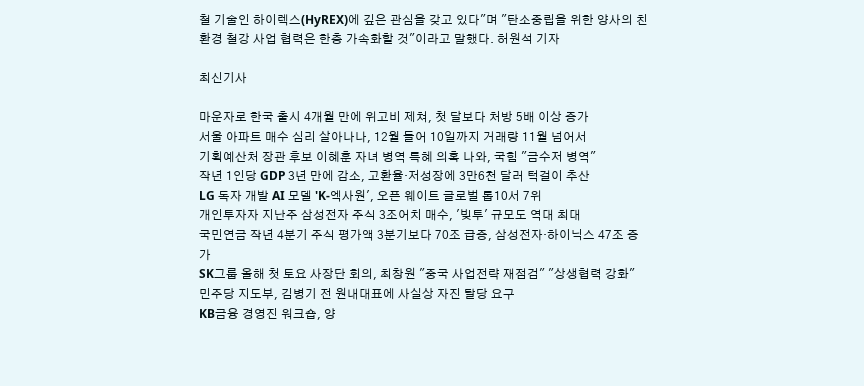철 기술인 하이렉스(HyREX)에 깊은 관심을 갖고 있다"며 "탄소중립을 위한 양사의 친환경 철강 사업 협력은 한층 가속화할 것"이라고 말했다. 허원석 기자

최신기사

마운자로 한국 출시 4개월 만에 위고비 제쳐, 첫 달보다 처방 5배 이상 증가
서울 아파트 매수 심리 살아나나, 12월 들어 10일까지 거래량 11월 넘어서
기획예산처 장관 후보 이혜훈 자녀 병역 특혜 의혹 나와, 국힘 "금수저 병역"
작년 1인당 GDP 3년 만에 감소, 고환율·저성장에 3만6천 달러 턱걸이 추산
LG 독자 개발 AI 모델 'K-엑사원', 오픈 웨이트 글로벌 톱10서 7위
개인투자자 지난주 삼성전자 주식 3조어치 매수, '빚투' 규모도 역대 최대
국민연금 작년 4분기 주식 평가액 3분기보다 70조 급증, 삼성전자·하이닉스 47조 증가
SK그룹 올해 첫 토요 사장단 회의, 최창원 "중국 사업전략 재점검" "상생협력 강화"
민주당 지도부, 김병기 전 원내대표에 사실상 자진 탈당 요구
KB금융 경영진 워크숍, 양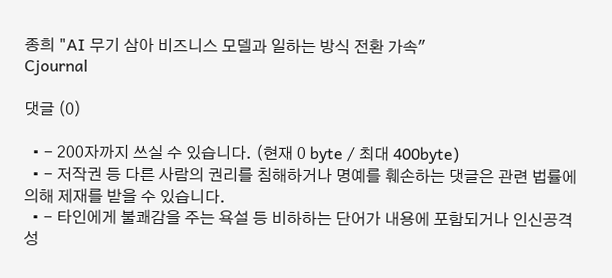종희 "AI 무기 삼아 비즈니스 모델과 일하는 방식 전환 가속"
Cjournal

댓글 (0)

  • - 200자까지 쓰실 수 있습니다. (현재 0 byte / 최대 400byte)
  • - 저작권 등 다른 사람의 권리를 침해하거나 명예를 훼손하는 댓글은 관련 법률에 의해 제재를 받을 수 있습니다.
  • - 타인에게 불쾌감을 주는 욕설 등 비하하는 단어가 내용에 포함되거나 인신공격성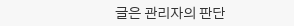글은 관리자의 판단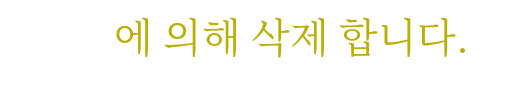에 의해 삭제 합니다.